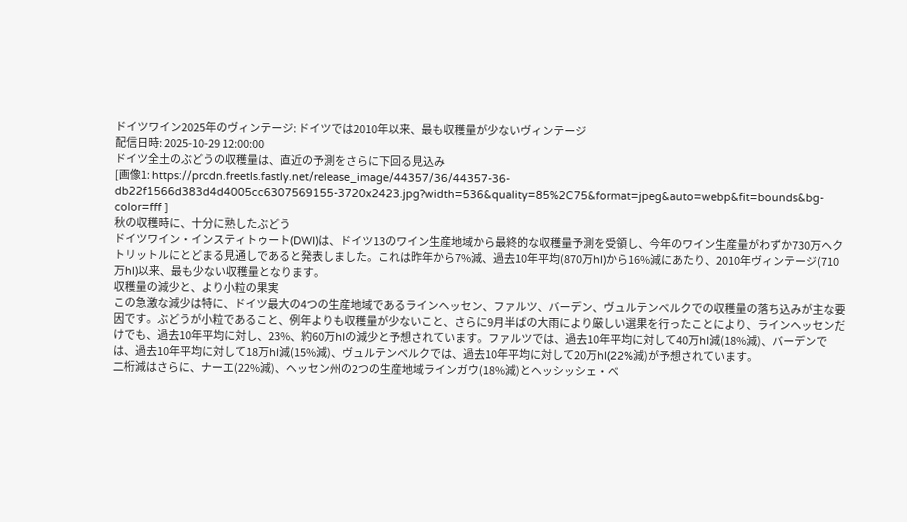ドイツワイン2025年のヴィンテージ: ドイツでは2010年以来、最も収穫量が少ないヴィンテージ
配信日時: 2025-10-29 12:00:00
ドイツ全土のぶどうの収穫量は、直近の予測をさらに下回る見込み
[画像1: https://prcdn.freetls.fastly.net/release_image/44357/36/44357-36-db22f1566d383d4d4005cc6307569155-3720x2423.jpg?width=536&quality=85%2C75&format=jpeg&auto=webp&fit=bounds&bg-color=fff ]
秋の収穫時に、十分に熟したぶどう
ドイツワイン・インスティトゥート(DWI)は、ドイツ13のワイン生産地域から最終的な収穫量予測を受領し、今年のワイン生産量がわずか730万ヘクトリットルにとどまる見通しであると発表しました。これは昨年から7%減、過去10年平均(870万hl)から16%減にあたり、2010年ヴィンテージ(710万hl)以来、最も少ない収穫量となります。
収穫量の減少と、より小粒の果実
この急激な減少は特に、ドイツ最大の4つの生産地域であるラインヘッセン、ファルツ、バーデン、ヴュルテンベルクでの収穫量の落ち込みが主な要因です。ぶどうが小粒であること、例年よりも収穫量が少ないこと、さらに9月半ばの大雨により厳しい選果を行ったことにより、ラインヘッセンだけでも、過去10年平均に対し、23%、約60万hlの減少と予想されています。ファルツでは、過去10年平均に対して40万hl減(18%減)、バーデンでは、過去10年平均に対して18万hl減(15%減)、ヴュルテンベルクでは、過去10年平均に対して20万hl(22%減)が予想されています。
二桁減はさらに、ナーエ(22%減)、ヘッセン州の2つの生産地域ラインガウ(18%減)とヘッシッシェ・ベ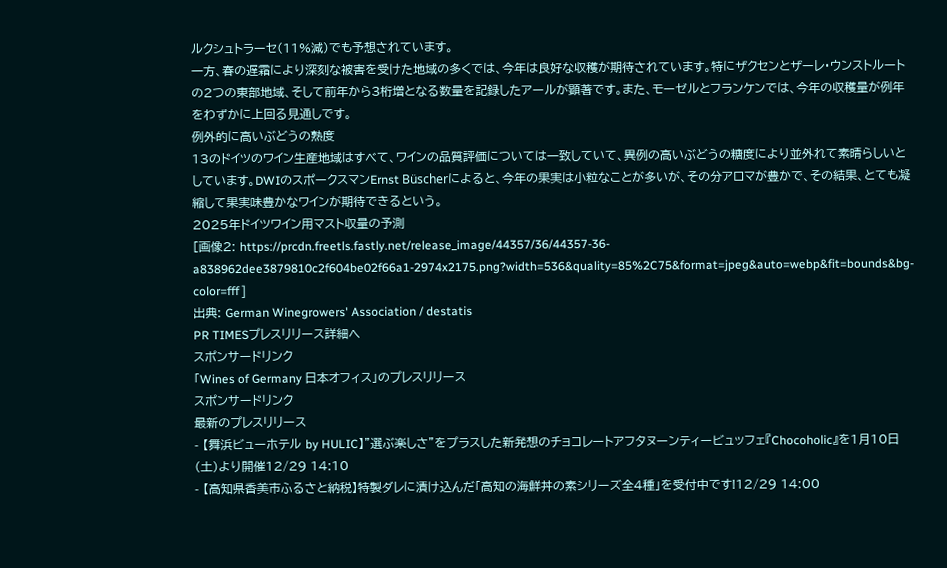ルクシュトラーセ(11%減)でも予想されています。
一方、春の遅霜により深刻な被害を受けた地域の多くでは、今年は良好な収穫が期待されています。特にザクセンとザーレ・ウンストルートの2つの東部地域、そして前年から3桁増となる数量を記録したアールが顕著です。また、モーゼルとフランケンでは、今年の収穫量が例年をわずかに上回る見通しです。
例外的に高いぶどうの熟度
13のドイツのワイン生産地域はすべて、ワインの品質評価については一致していて、異例の高いぶどうの糖度により並外れて素晴らしいとしています。DWIのスポークスマンErnst Büscherによると、今年の果実は小粒なことが多いが、その分アロマが豊かで、その結果、とても凝縮して果実味豊かなワインが期待できるという。
2025年ドイツワイン用マスト収量の予測
[画像2: https://prcdn.freetls.fastly.net/release_image/44357/36/44357-36-a838962dee3879810c2f604be02f66a1-2974x2175.png?width=536&quality=85%2C75&format=jpeg&auto=webp&fit=bounds&bg-color=fff ]
出典: German Winegrowers' Association / destatis
PR TIMESプレスリリース詳細へ
スポンサードリンク
「Wines of Germany 日本オフィス」のプレスリリース
スポンサードリンク
最新のプレスリリース
- 【舞浜ビューホテル by HULIC】"選ぶ楽しさ"をプラスした新発想のチョコレートアフタヌーンティービュッフェ『Chocoholic』を1月10日(土)より開催12/29 14:10
- 【高知県香美市ふるさと納税】特製ダレに漬け込んだ「高知の海鮮丼の素シリーズ全4種」を受付中です!12/29 14:00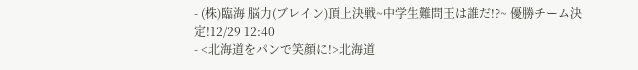- (株)臨海 脳力(ブレイン)頂上決戦~中学生難問王は誰だ!?~ 優勝チーム決定!12/29 12:40
- <北海道をパンで笑顔に!>北海道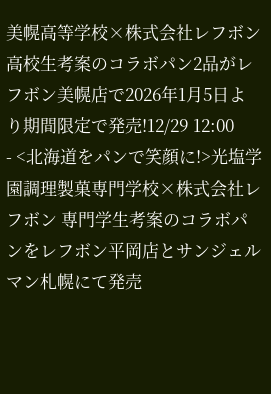美幌高等学校×株式会社レフボン高校生考案のコラボパン2品がレフボン美幌店で2026年1月5日より期間限定で発売!12/29 12:00
- <北海道をパンで笑顔に!>光塩学園調理製菓専門学校×株式会社レフボン 専門学生考案のコラボパンをレフボン平岡店とサンジェルマン札幌にて発売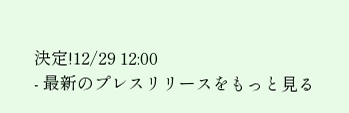決定!12/29 12:00
- 最新のプレスリリースをもっと見る